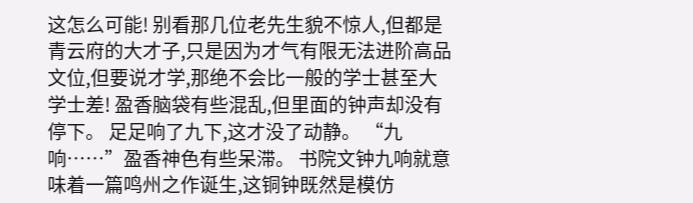这怎么可能! 别看那几位老先生貌不惊人,但都是青云府的大才子,只是因为才气有限无法进阶高品文位,但要说才学,那绝不会比一般的学士甚至大学士差! 盈香脑袋有些混乱,但里面的钟声却没有停下。 足足响了九下,这才没了动静。 “九响……”盈香神色有些呆滞。 书院文钟九响就意味着一篇鸣州之作诞生,这铜钟既然是模仿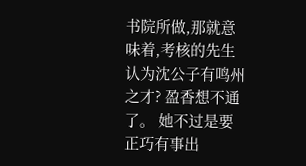书院所做,那就意味着,考核的先生认为沈公子有鸣州之才? 盈香想不通了。 她不过是要正巧有事出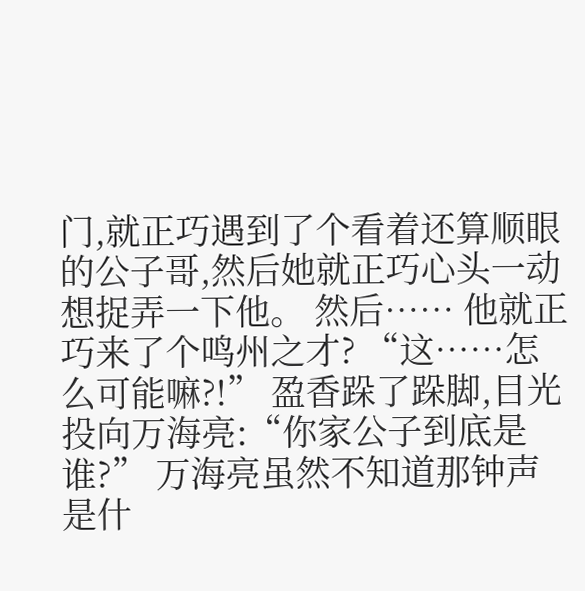门,就正巧遇到了个看着还算顺眼的公子哥,然后她就正巧心头一动想捉弄一下他。 然后…… 他就正巧来了个鸣州之才? “这……怎么可能嘛?!” 盈香跺了跺脚,目光投向万海亮:“你家公子到底是谁?” 万海亮虽然不知道那钟声是什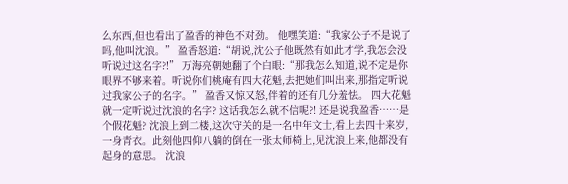么东西,但也看出了盈香的神色不对劲。 他嘿笑道:“我家公子不是说了吗,他叫沈浪。” 盈香怒道:“胡说,沈公子他既然有如此才学,我怎会没听说过这名字?!” 万海亮朝她翻了个白眼:“那我怎么知道,说不定是你眼界不够来着。听说你们桃庵有四大花魁,去把她们叫出来,那指定听说过我家公子的名字。” 盈香又惊又怒,伴着的还有几分羞怯。 四大花魁就一定听说过沈浪的名字? 这话我怎么就不信呢?! 还是说我盈香……是个假花魁? 沈浪上到二楼,这次守关的是一名中年文士,看上去四十来岁,一身青衣。此刻他四仰八躺的倒在一张太师椅上,见沈浪上来,他都没有起身的意思。 沈浪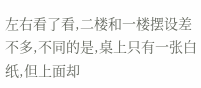左右看了看,二楼和一楼摆设差不多,不同的是,桌上只有一张白纸,但上面却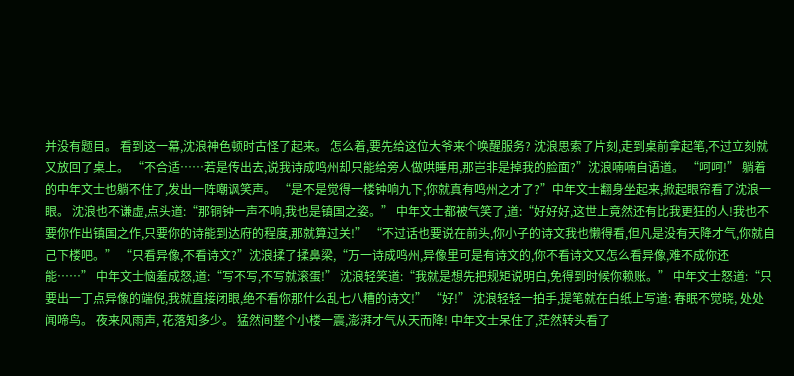并没有题目。 看到这一幕,沈浪神色顿时古怪了起来。 怎么着,要先给这位大爷来个唤醒服务? 沈浪思索了片刻,走到桌前拿起笔,不过立刻就又放回了桌上。 “不合适……若是传出去,说我诗成鸣州却只能给旁人做哄睡用,那岂非是掉我的脸面?”沈浪喃喃自语道。 “呵呵!” 躺着的中年文士也躺不住了,发出一阵嘲讽笑声。 “是不是觉得一楼钟响九下,你就真有鸣州之才了?”中年文士翻身坐起来,掀起眼帘看了沈浪一眼。 沈浪也不谦虚,点头道:“那铜钟一声不响,我也是镇国之姿。” 中年文士都被气笑了,道:“好好好,这世上竟然还有比我更狂的人!我也不要你作出镇国之作,只要你的诗能到达府的程度,那就算过关!” “不过话也要说在前头,你小子的诗文我也懒得看,但凡是没有天降才气,你就自己下楼吧。” “只看异像,不看诗文?”沈浪揉了揉鼻梁,“万一诗成鸣州,异像里可是有诗文的,你不看诗文又怎么看异像,难不成你还能……” 中年文士恼羞成怒,道:“写不写,不写就滚蛋!” 沈浪轻笑道:“我就是想先把规矩说明白,免得到时候你赖账。” 中年文士怒道:“只要出一丁点异像的端倪,我就直接闭眼,绝不看你那什么乱七八糟的诗文!” “好!” 沈浪轻轻一拍手,提笔就在白纸上写道: 春眠不觉晓, 处处闻啼鸟。 夜来风雨声, 花落知多少。 猛然间整个小楼一震,澎湃才气从天而降! 中年文士呆住了,茫然转头看了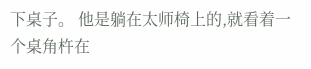下桌子。 他是躺在太师椅上的,就看着一个桌角杵在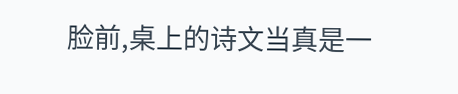脸前,桌上的诗文当真是一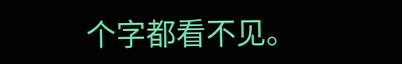个字都看不见。